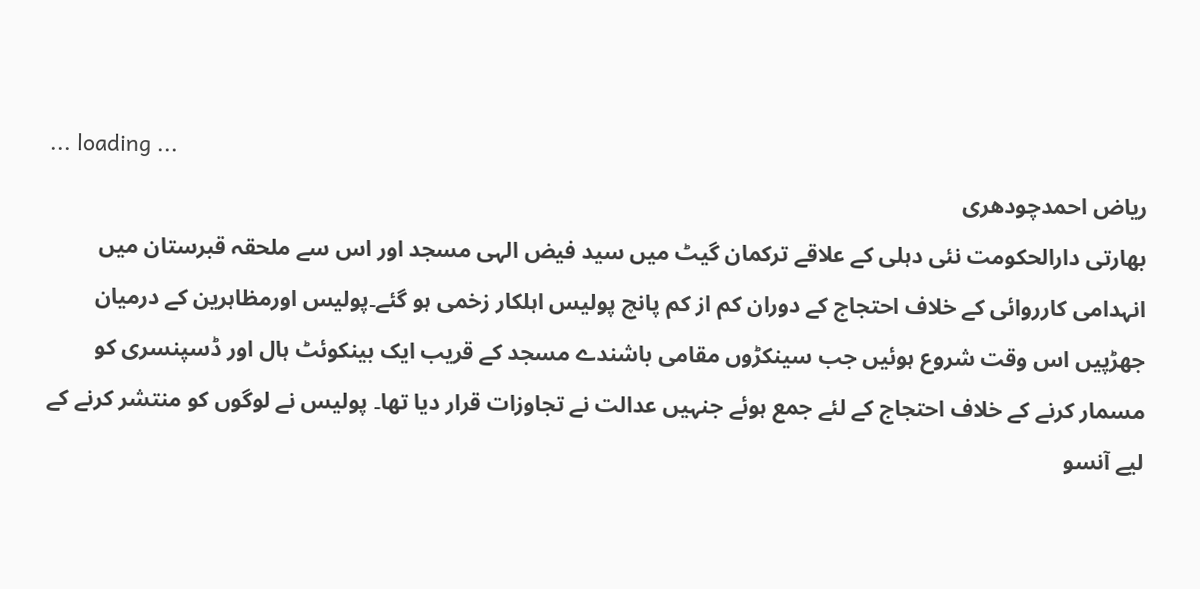... loading ...
ریاض احمدچودھری
بھارتی دارالحکومت نئی دہلی کے علاقے ترکمان گیٹ میں سید فیض الہی مسجد اور اس سے ملحقہ قبرستان میں انہدامی کارروائی کے خلاف احتجاج کے دوران کم از کم پانچ پولیس اہلکار زخمی ہو گئے۔پولیس اورمظاہرین کے درمیان جھڑپیں اس وقت شروع ہوئیں جب سینکڑوں مقامی باشندے مسجد کے قریب ایک بینکوئٹ ہال اور ڈسپنسری کو مسمار کرنے کے خلاف احتجاج کے لئے جمع ہوئے جنہیں عدالت نے تجاوزات قرار دیا تھا۔ پولیس نے لوگوں کو منتشر کرنے کے لیے آنسو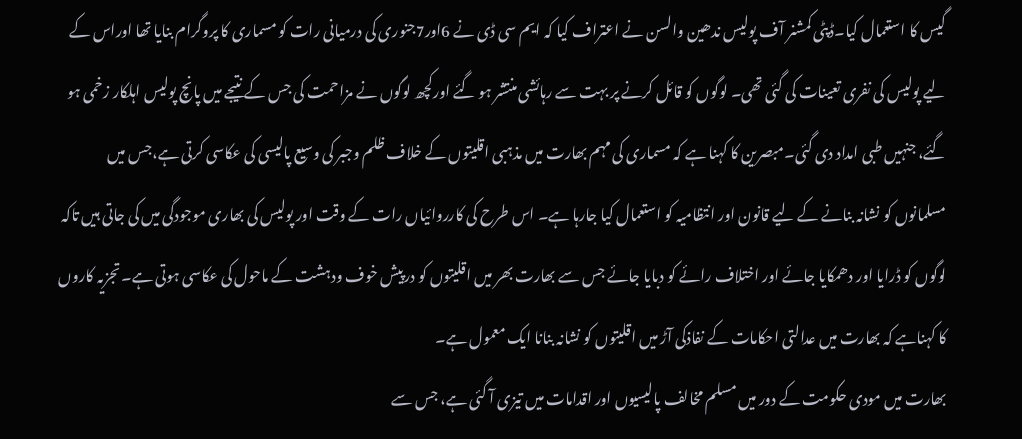گیس کا استعمال کیا۔ڈپٹی کمشنر آف پولیس ندھین والسن نے اعتراف کیا کہ ایم سی ڈی نے 6اور7جنوری کی درمیانی رات کو مسماری کا پروگرام بنایا تھا اوراس کے لیے پولیس کی نفری تعینات کی گئی تھی۔ لوگوں کو قائل کرنے پر بہت سے رہائشی منتشر ہو گئے اورکچھ لوگوں نے مزاحمت کی جس کے نتیجے میں پانچ پولیس اہلکار زخمی ہو گئے، جنہیں طبی امداد دی گئی۔مبصرین کا کہنا ہے کہ مسماری کی مہم بھارت میں مذہبی اقلیتوں کے خلاف ظلم وجبر کی وسیع پالیسی کی عکاسی کرتی ہے،جس میں مسلمانوں کو نشانہ بنانے کے لیے قانون اور انتظامیہ کو استعمال کیا جارہا ہے۔ اس طرح کی کارروائیاں رات کے وقت اور پولیس کی بھاری موجودگی میں کی جاتی ہیں تاکہ لوگوں کو ڈرایا اور دھمکایا جائے اور اختلاف رائے کو دبایا جائے جس سے بھارت بھر میں اقلیتوں کو درپیش خوف ودہشت کے ماحول کی عکاسی ہوتی ہے۔تجزیہ کاروں کا کہناہے کہ بھارت میں عدالتی احکامات کے نفاذکی آڑ میں اقلیتوں کو نشانہ بنانا ایک معمول ہے۔
بھارت میں مودی حکومت کے دور میں مسلم مخالف پالیسیوں اور اقدامات میں تیزی آ گئی ہے، جس سے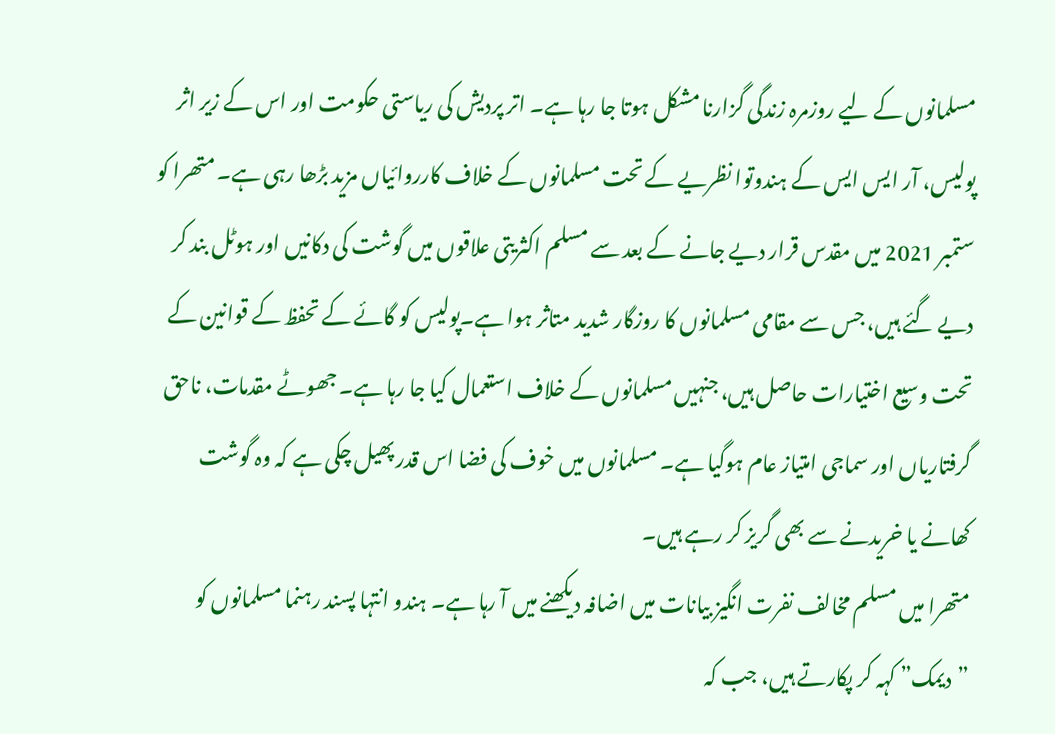مسلمانوں کے لیے روزمرہ زندگی گزارنا مشکل ہوتا جا رہا ہے۔ اتر پردیش کی ریاستی حکومت اور اس کے زیر اثر پولیس، آر ایس ایس کے ہندوتوا نظریے کے تحت مسلمانوں کے خلاف کارروائیاں مزید بڑھا رہی ہے۔ متھرا کو ستمبر 2021 میں مقدس قرار دیے جانے کے بعد سے مسلم اکثریتی علاقوں میں گوشت کی دکانیں اور ہوٹل بند کر دیے گئے ہیں، جس سے مقامی مسلمانوں کا روزگار شدید متاثر ہوا ہے۔پولیس کو گائے کے تحفظ کے قوانین کے تحت وسیع اختیارات حاصل ہیں، جنہیں مسلمانوں کے خلاف استعمال کیا جا رہا ہے۔ جھوٹے مقدمات، ناحق گرفتاریاں اور سماجی امتیاز عام ہوگیا ہے۔ مسلمانوں میں خوف کی فضا اس قدر پھیل چکی ہے کہ وہ گوشت کھانے یا خریدنے سے بھی گریز کر رہے ہیں۔
متھرا میں مسلم مخالف نفرت انگیز بیانات میں اضافہ دیکھنے میں آ رہا ہے۔ ہندو انتہا پسند رہنما مسلمانوں کو ”دیمک” کہہ کر پکارتے ہیں، جب کہ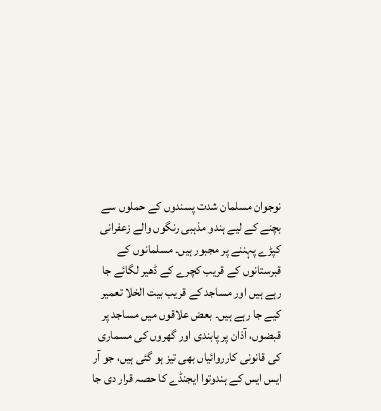نوجوان مسلمان شدت پسندوں کے حملوں سے بچنے کے لیے ہندو مذہبی رنگوں والے زعفرانی کپڑے پہننے پر مجبور ہیں۔ مسلمانوں کے قبرستانوں کے قریب کچرے کے ڈھیر لگائے جا رہے ہیں اور مساجد کے قریب بیت الخلا تعمیر کیے جا رہے ہیں۔ بعض علاقوں میں مساجد پر قبضوں، آذان پر پابندی اور گھروں کی مسماری کی قانونی کارروائیاں بھی تیز ہو گئی ہیں، جو آر ایس ایس کے ہندوتوا ایجنڈے کا حصہ قرار دی جا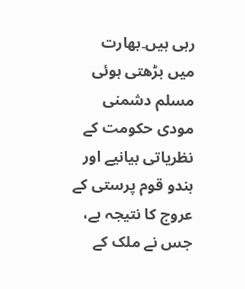رہی ہیں۔بھارت میں بڑھتی ہوئی مسلم دشمنی مودی حکومت کے نظریاتی بیانیے اور ہندو قوم پرستی کے عروج کا نتیجہ ہے، جس نے ملک کے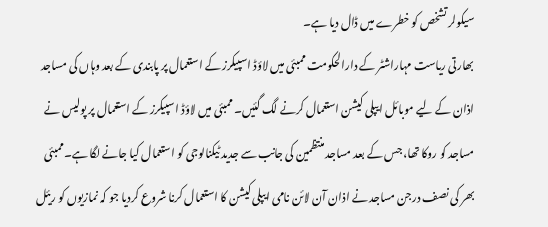سیکولر تشخص کو خطرے میں ڈال دیا ہے۔
بھارتی ریاست مہاراشٹر کے دارالحکومت ممبئی میں لاؤڈ اسپیکرز کے استعمال پر پابندی کے بعد وہاں کی مساجد اذان کے لیے موبائل ایپلی کیشن استعمال کرنے لگ گئیں۔ ممبئی میں لاؤڈ اسپیکرز کے استعمال پر پولیس نے مساجد کو روکا تھا، جس کے بعد مساجد منتظمین کی جانب سے جدید ٹیکنالوجی کو استعمال کیا جانے لگا ہے۔ممبئی بھر کی نصف درجن مساجد نے اذان آن لائن نامی ایپلی کیشن کا استعمال کرنا شروع کردیا جو کہ نمازیوں کو ریئل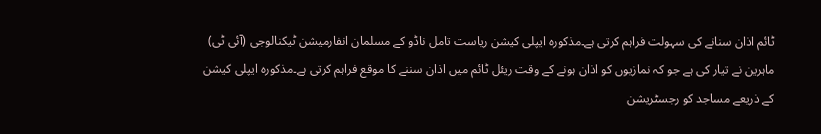ٹائم اذان سنانے کی سہولت فراہم کرتی ہے۔مذکورہ ایپلی کیشن ریاست تامل ناڈو کے مسلمان انفارمیشن ٹیکنالوجی (آئی ٹی) ماہرین نے تیار کی ہے جو کہ نمازیوں کو اذان ہونے کے وقت ریئل ٹائم میں اذان سننے کا موقع فراہم کرتی ہے۔مذکورہ ایپلی کیشن کے ذریعے مساجد کو رجسٹریشن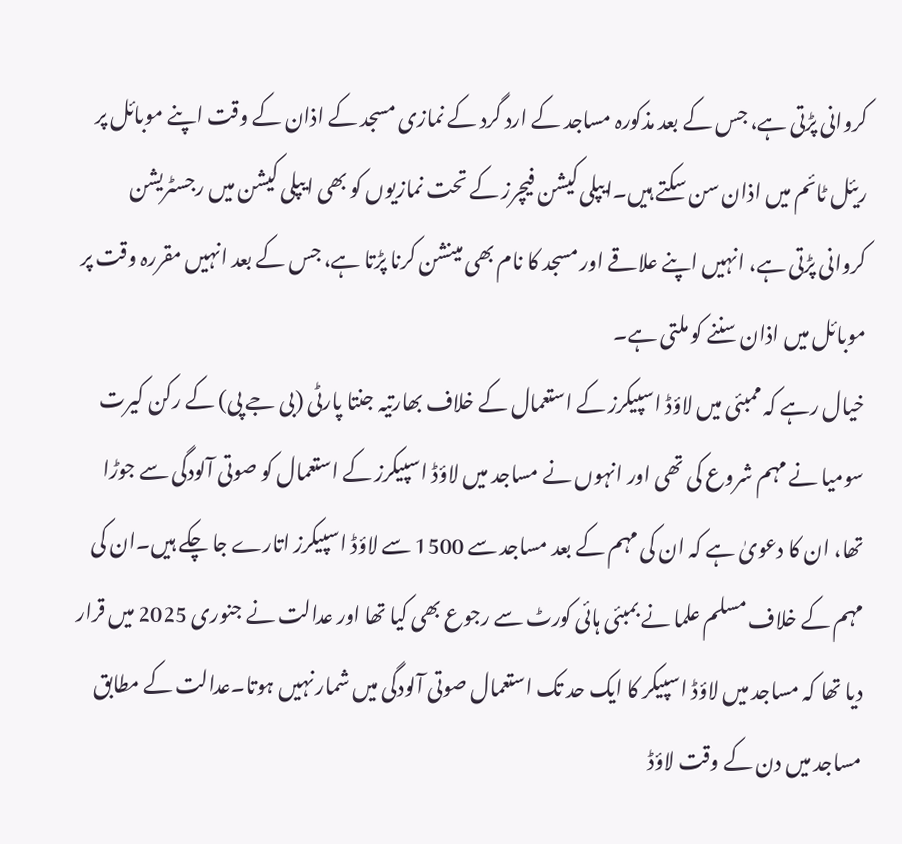کروانی پڑتی ہے، جس کے بعد مذکورہ مساجد کے ارد گرد کے نمازی مسجد کے اذان کے وقت اپنے موبائل پر ریئل ٹائم میں اذان سن سکتے ہیں۔ایپلی کیشن فیچرز کے تحت نمازیوں کو بھی ایپلی کیشن میں رجسٹریشن کروانی پڑتی ہے، انہیں اپنے علاقے اور مسجد کا نام بھی مینشن کرنا پڑتا ہے، جس کے بعد انہیں مقررہ وقت پر موبائل میں اذان سننے کو ملتی ہے۔
خیال رہے کہ ممبئی میں لاؤڈ اسپیکرز کے استعمال کے خلاف بھارتیہ جنتا پارٹی (بی جے پی) کے رکن کیرت سومیا نے مہم شروع کی تھی اور انہوں نے مساجد میں لاؤڈ اسپیکرز کے استعمال کو صوتی آلودگی سے جوڑا تھا، ان کا دعویٰ ہے کہ ان کی مہم کے بعد مساجد سے 1500 سے لاؤڈ اسپیکرز اتارے جا چکے ہیں۔ان کی مہم کے خلاف مسلم علما نے بمبئی ہائی کورٹ سے رجوع بھی کیا تھا اور عدالت نے جنوری 2025 میں قرار دیا تھا کہ مساجد میں لاؤڈ اسپیکر کا ایک حد تک استعمال صوتی آلودگی میں شمار نہیں ہوتا۔عدالت کے مطابق مساجد میں دن کے وقت لاؤڈ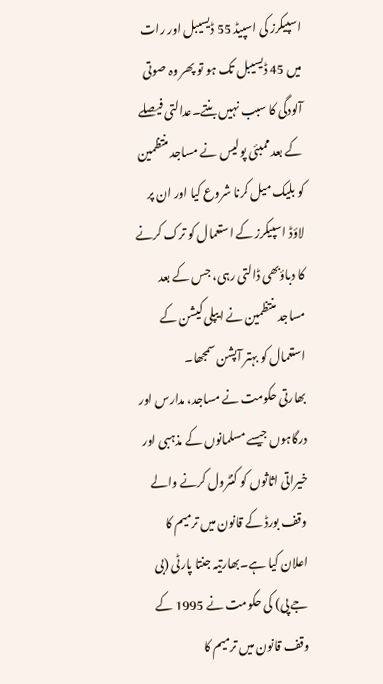اسپیکرز کی اسپیڈ 55 ڈیسیبل اور رات میں 45 ڈیسیبل تک ہو تو پھر وہ صوتی آلودگی کا سبب نہیں بنتے۔عدالتی فیصلے کے بعد ممبئی پولیس نے مساجد منتظمین کو بلیک میل کرنا شروع کیا اور ان پر لاؤڈ اسپیکرز کے استعمال کو ترک کرنے کا دباؤبھی ڈالتی رہی، جس کے بعد مساجد منتظمین نے ایپلی کیشن کے استعمال کو بہتر آپشن سمجھا۔
بھارتی حکومت نے مساجد، مدارس اور درگاہوں جیسے مسلمانوں کے مذہبی اور خیراتی اثاثوں کو کنٹرول کرنے والے وقف بورڈ کے قانون میں ترمیم کا اعلان کیا ہے۔بھارتیہ جنتا پارٹی (بی جے پی) کی حکومت نے 1995 کے وقف قانون میں ترمیم کا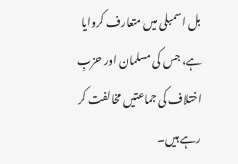بل اسمبلی میں متعارف کروایا ہے، جس کی مسلمان اور حزبِ اختلاف کی جماعتیں مخالفت کر رہے ہیں۔